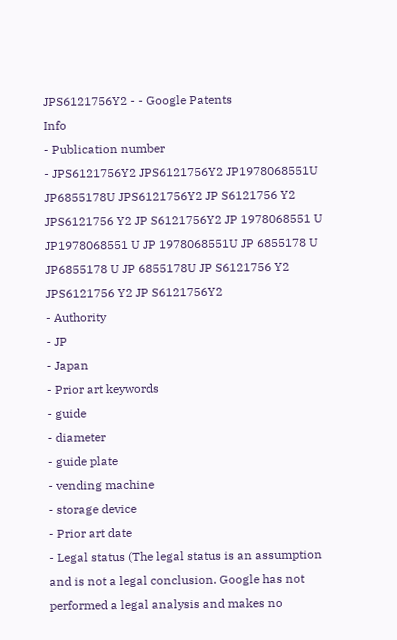JPS6121756Y2 - - Google Patents
Info
- Publication number
- JPS6121756Y2 JPS6121756Y2 JP1978068551U JP6855178U JPS6121756Y2 JP S6121756 Y2 JPS6121756 Y2 JP S6121756Y2 JP 1978068551 U JP1978068551 U JP 1978068551U JP 6855178 U JP6855178 U JP 6855178U JP S6121756 Y2 JPS6121756 Y2 JP S6121756Y2
- Authority
- JP
- Japan
- Prior art keywords
- guide
- diameter
- guide plate
- vending machine
- storage device
- Prior art date
- Legal status (The legal status is an assumption and is not a legal conclusion. Google has not performed a legal analysis and makes no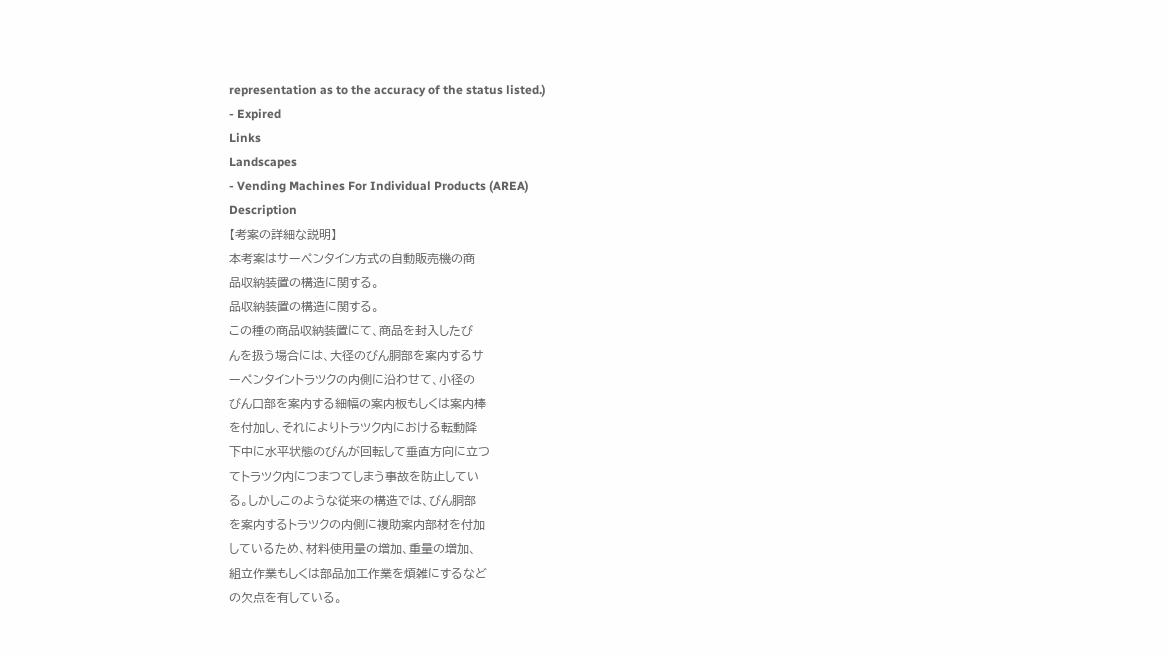representation as to the accuracy of the status listed.)
- Expired
Links
Landscapes
- Vending Machines For Individual Products (AREA)
Description
【考案の詳細な説明】
本考案はサーペンタイン方式の自動販売機の商
品収納装置の構造に関する。
品収納装置の構造に関する。
この種の商品収納装置にて、商品を封入したび
んを扱う場合には、大径のびん胴部を案内するサ
ーペンタイントラツクの内側に沿わせて、小径の
びん口部を案内する細幅の案内板もしくは案内棒
を付加し、それによりトラツク内における転動降
下中に水平状態のびんが回転して垂直方向に立つ
てトラツク内につまつてしまう事故を防止してい
る。しかしこのような従来の構造では、びん胴部
を案内するトラツクの内側に複助案内部材を付加
しているため、材料使用量の増加、重量の増加、
組立作業もしくは部品加工作業を煩雑にするなど
の欠点を有している。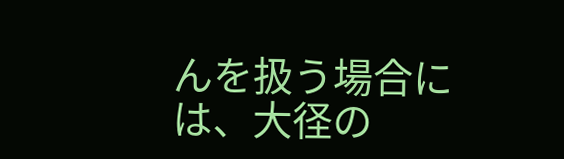んを扱う場合には、大径の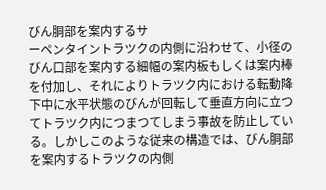びん胴部を案内するサ
ーペンタイントラツクの内側に沿わせて、小径の
びん口部を案内する細幅の案内板もしくは案内棒
を付加し、それによりトラツク内における転動降
下中に水平状態のびんが回転して垂直方向に立つ
てトラツク内につまつてしまう事故を防止してい
る。しかしこのような従来の構造では、びん胴部
を案内するトラツクの内側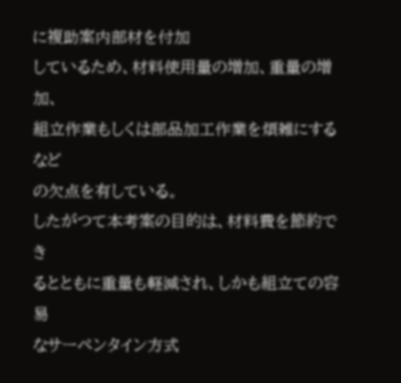に複助案内部材を付加
しているため、材料使用量の増加、重量の増加、
組立作業もしくは部品加工作業を煩雑にするなど
の欠点を有している。
したがつて本考案の目的は、材料費を節約でき
るとともに重量も軽減され、しかも組立ての容易
なサーペンタイン方式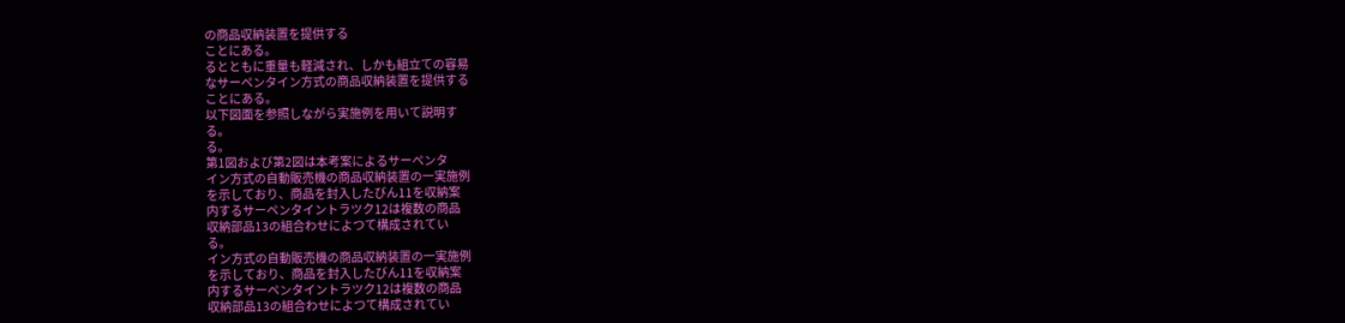の商品収納装置を提供する
ことにある。
るとともに重量も軽減され、しかも組立ての容易
なサーペンタイン方式の商品収納装置を提供する
ことにある。
以下図面を参照しながら実施例を用いて説明す
る。
る。
第1図および第2図は本考案によるサーペンタ
イン方式の自動販売機の商品収納装置の一実施例
を示しており、商品を封入したびん11を収納案
内するサーペンタイントラツク12は複数の商品
収納部品13の組合わせによつて構成されてい
る。
イン方式の自動販売機の商品収納装置の一実施例
を示しており、商品を封入したびん11を収納案
内するサーペンタイントラツク12は複数の商品
収納部品13の組合わせによつて構成されてい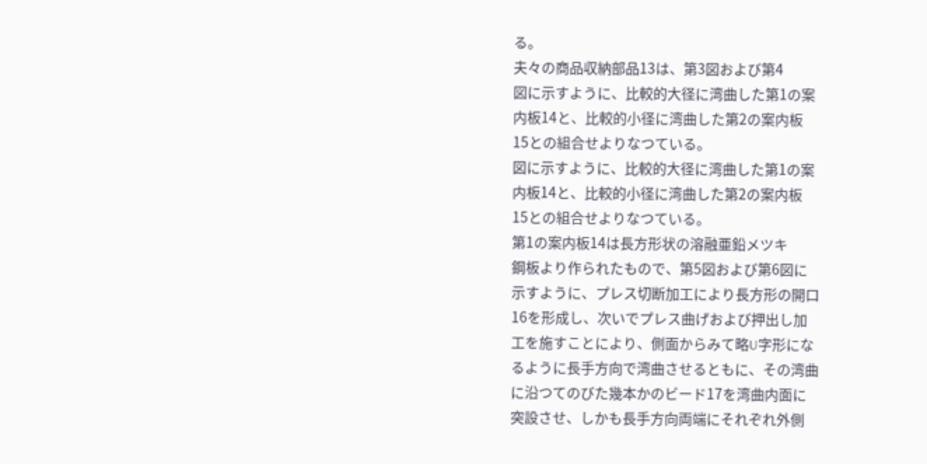る。
夫々の商品収納部品13は、第3図および第4
図に示すように、比較的大径に湾曲した第1の案
内板14と、比較的小径に湾曲した第2の案内板
15との組合せよりなつている。
図に示すように、比較的大径に湾曲した第1の案
内板14と、比較的小径に湾曲した第2の案内板
15との組合せよりなつている。
第1の案内板14は長方形状の溶融亜鉛メツキ
鋼板より作られたもので、第5図および第6図に
示すように、プレス切断加工により長方形の開口
16を形成し、次いでプレス曲げおよび押出し加
工を施すことにより、側面からみて略U字形にな
るように長手方向で湾曲させるともに、その湾曲
に沿つてのびた幾本かのビード17を湾曲内面に
突設させ、しかも長手方向両端にそれぞれ外側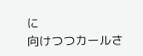に
向けつつカールさ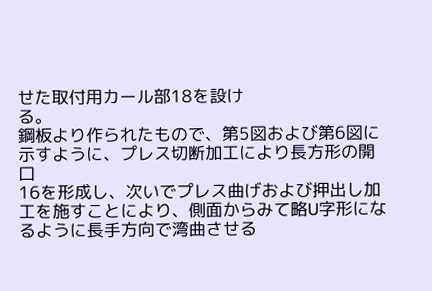せた取付用カール部18を設け
る。
鋼板より作られたもので、第5図および第6図に
示すように、プレス切断加工により長方形の開口
16を形成し、次いでプレス曲げおよび押出し加
工を施すことにより、側面からみて略U字形にな
るように長手方向で湾曲させる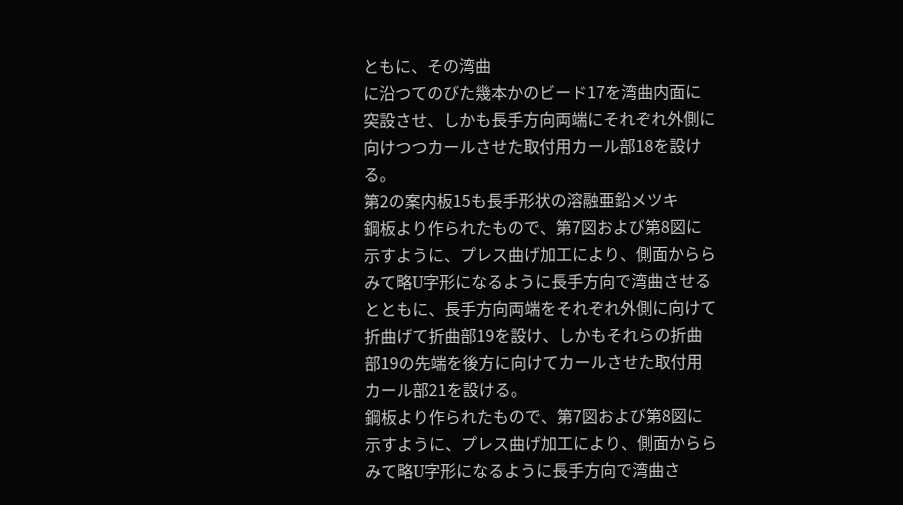ともに、その湾曲
に沿つてのびた幾本かのビード17を湾曲内面に
突設させ、しかも長手方向両端にそれぞれ外側に
向けつつカールさせた取付用カール部18を設け
る。
第2の案内板15も長手形状の溶融亜鉛メツキ
鋼板より作られたもので、第7図および第8図に
示すように、プレス曲げ加工により、側面からら
みて略U字形になるように長手方向で湾曲させる
とともに、長手方向両端をそれぞれ外側に向けて
折曲げて折曲部19を設け、しかもそれらの折曲
部19の先端を後方に向けてカールさせた取付用
カール部21を設ける。
鋼板より作られたもので、第7図および第8図に
示すように、プレス曲げ加工により、側面からら
みて略U字形になるように長手方向で湾曲さ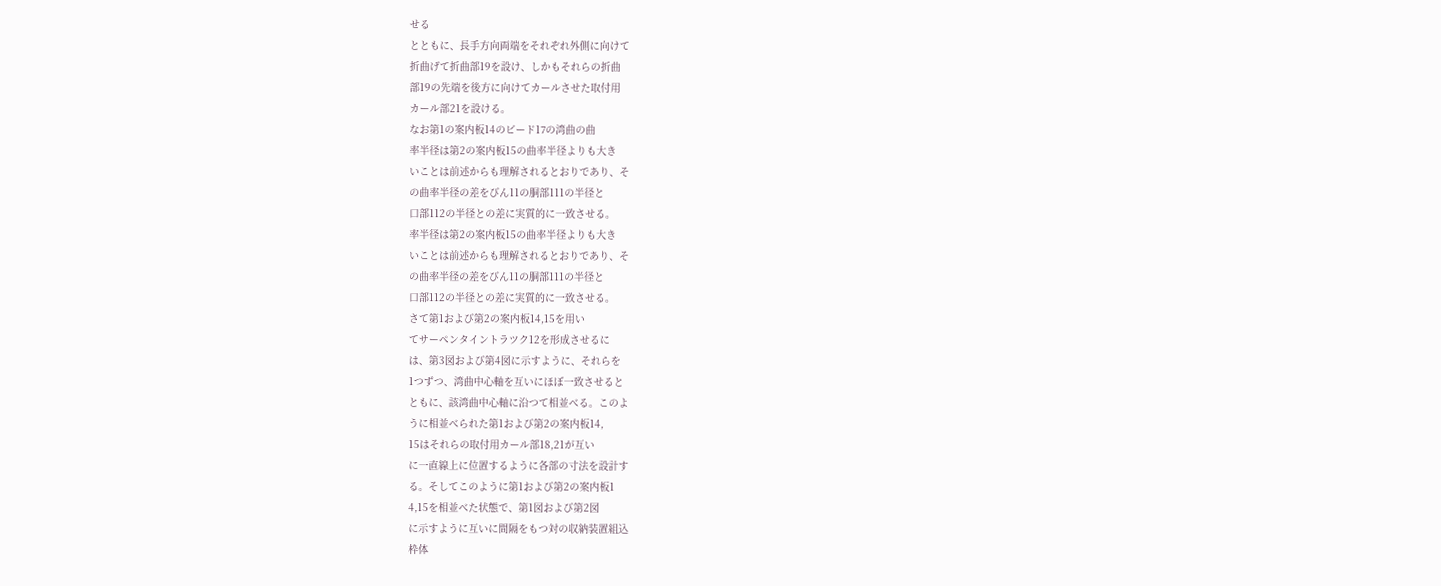せる
とともに、長手方向両端をそれぞれ外側に向けて
折曲げて折曲部19を設け、しかもそれらの折曲
部19の先端を後方に向けてカールさせた取付用
カール部21を設ける。
なお第1の案内板14のビード17の湾曲の曲
率半径は第2の案内板15の曲率半径よりも大き
いことは前述からも理解されるとおりであり、そ
の曲率半径の差をびん11の胴部111の半径と
口部112の半径との差に実質的に一致させる。
率半径は第2の案内板15の曲率半径よりも大き
いことは前述からも理解されるとおりであり、そ
の曲率半径の差をびん11の胴部111の半径と
口部112の半径との差に実質的に一致させる。
さて第1および第2の案内板14,15を用い
てサーペンタイントラツク12を形成させるに
は、第3図および第4図に示すように、それらを
1つずつ、湾曲中心軸を互いにほぼ一致させると
ともに、該湾曲中心軸に沿つて相並べる。このよ
うに相並べられた第1および第2の案内板14,
15はそれらの取付用カール部18,21が互い
に一直線上に位置するように各部の寸法を設計す
る。そしてこのように第1および第2の案内板1
4,15を相並べた状態で、第1図および第2図
に示すように互いに間隔をもつ対の収納装置組込
枠体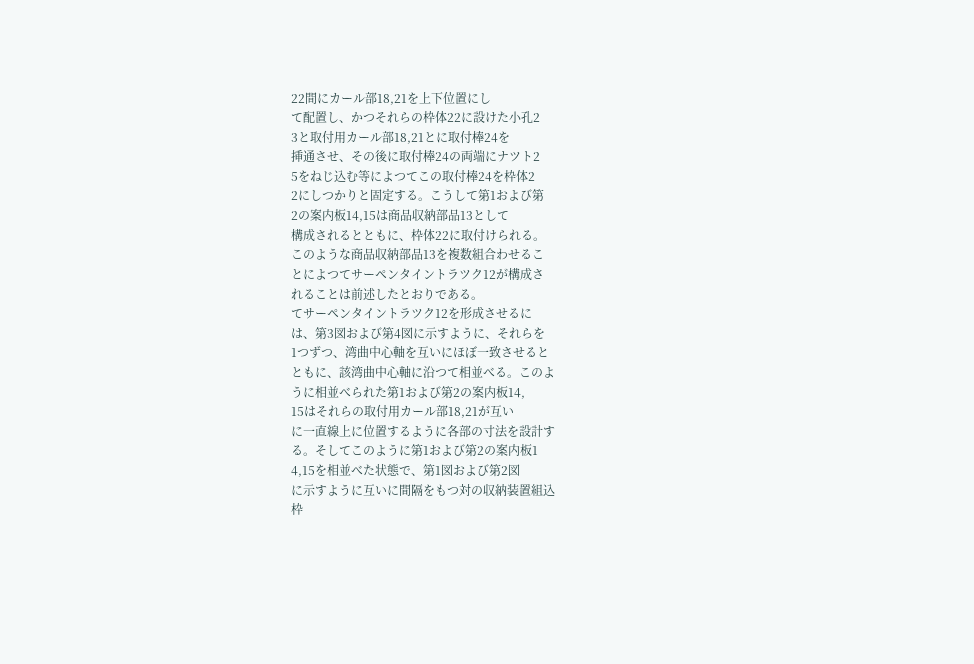22間にカール部18,21を上下位置にし
て配置し、かつそれらの枠体22に設けた小孔2
3と取付用カール部18,21とに取付棒24を
挿通させ、その後に取付棒24の両端にナツト2
5をねじ込む等によつてこの取付棒24を枠体2
2にしつかりと固定する。こうして第1および第
2の案内板14,15は商品収納部品13として
構成されるとともに、枠体22に取付けられる。
このような商品収納部品13を複数組合わせるこ
とによつてサーペンタイントラツク12が構成さ
れることは前述したとおりである。
てサーペンタイントラツク12を形成させるに
は、第3図および第4図に示すように、それらを
1つずつ、湾曲中心軸を互いにほぼ一致させると
ともに、該湾曲中心軸に沿つて相並べる。このよ
うに相並べられた第1および第2の案内板14,
15はそれらの取付用カール部18,21が互い
に一直線上に位置するように各部の寸法を設計す
る。そしてこのように第1および第2の案内板1
4,15を相並べた状態で、第1図および第2図
に示すように互いに間隔をもつ対の収納装置組込
枠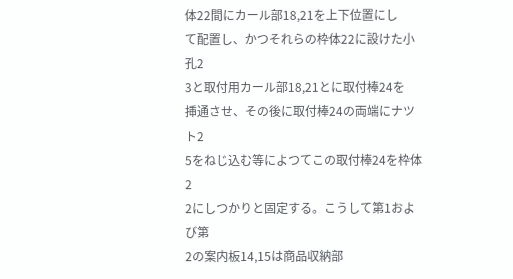体22間にカール部18,21を上下位置にし
て配置し、かつそれらの枠体22に設けた小孔2
3と取付用カール部18,21とに取付棒24を
挿通させ、その後に取付棒24の両端にナツト2
5をねじ込む等によつてこの取付棒24を枠体2
2にしつかりと固定する。こうして第1および第
2の案内板14,15は商品収納部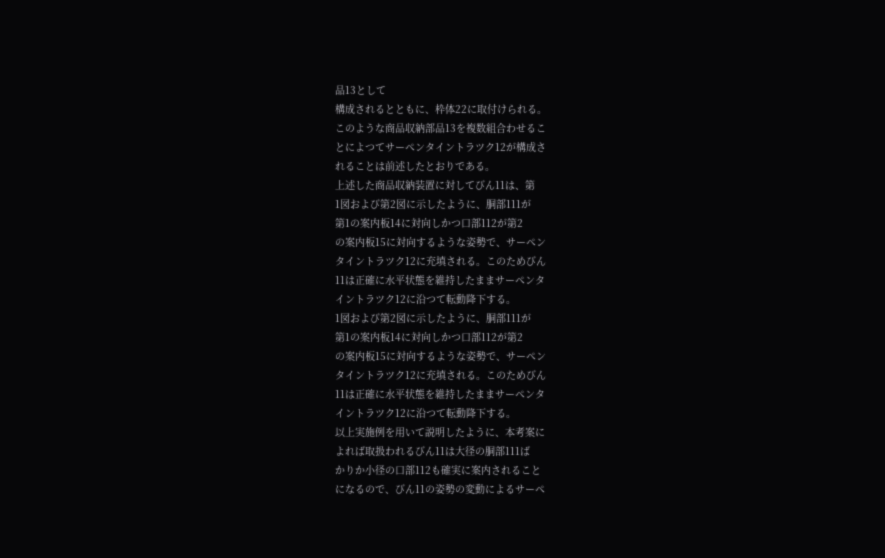品13として
構成されるとともに、枠体22に取付けられる。
このような商品収納部品13を複数組合わせるこ
とによつてサーペンタイントラツク12が構成さ
れることは前述したとおりである。
上述した商品収納装置に対してびん11は、第
1図および第2図に示したように、胴部111が
第1の案内板14に対向しかつ口部112が第2
の案内板15に対向するような姿勢で、サーペン
タイントラツク12に充填される。このためびん
11は正確に水平状態を維持したままサーペンタ
イントラツク12に沿つて転動降下する。
1図および第2図に示したように、胴部111が
第1の案内板14に対向しかつ口部112が第2
の案内板15に対向するような姿勢で、サーペン
タイントラツク12に充填される。このためびん
11は正確に水平状態を維持したままサーペンタ
イントラツク12に沿つて転動降下する。
以上実施例を用いて説明したように、本考案に
よれば取扱われるびん11は大径の胴部111ば
かりか小径の口部112も確実に案内されること
になるので、びん11の姿勢の変動によるサーペ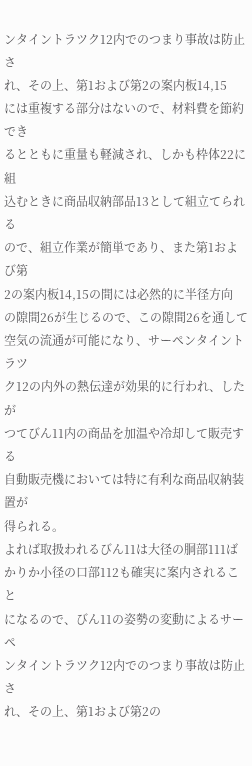ンタイントラツク12内でのつまり事故は防止さ
れ、その上、第1および第2の案内板14,15
には重複する部分はないので、材料費を節約でき
るとともに重量も軽減され、しかも枠体22に組
込むときに商品収納部品13として組立てられる
ので、組立作業が簡単であり、また第1および第
2の案内板14,15の間には必然的に半径方向
の隙間26が生じるので、この隙間26を通して
空気の流通が可能になり、サーペンタイントラツ
ク12の内外の熱伝達が効果的に行われ、したが
つてびん11内の商品を加温や冷却して販売する
自動販売機においては特に有利な商品収納装置が
得られる。
よれば取扱われるびん11は大径の胴部111ば
かりか小径の口部112も確実に案内されること
になるので、びん11の姿勢の変動によるサーペ
ンタイントラツク12内でのつまり事故は防止さ
れ、その上、第1および第2の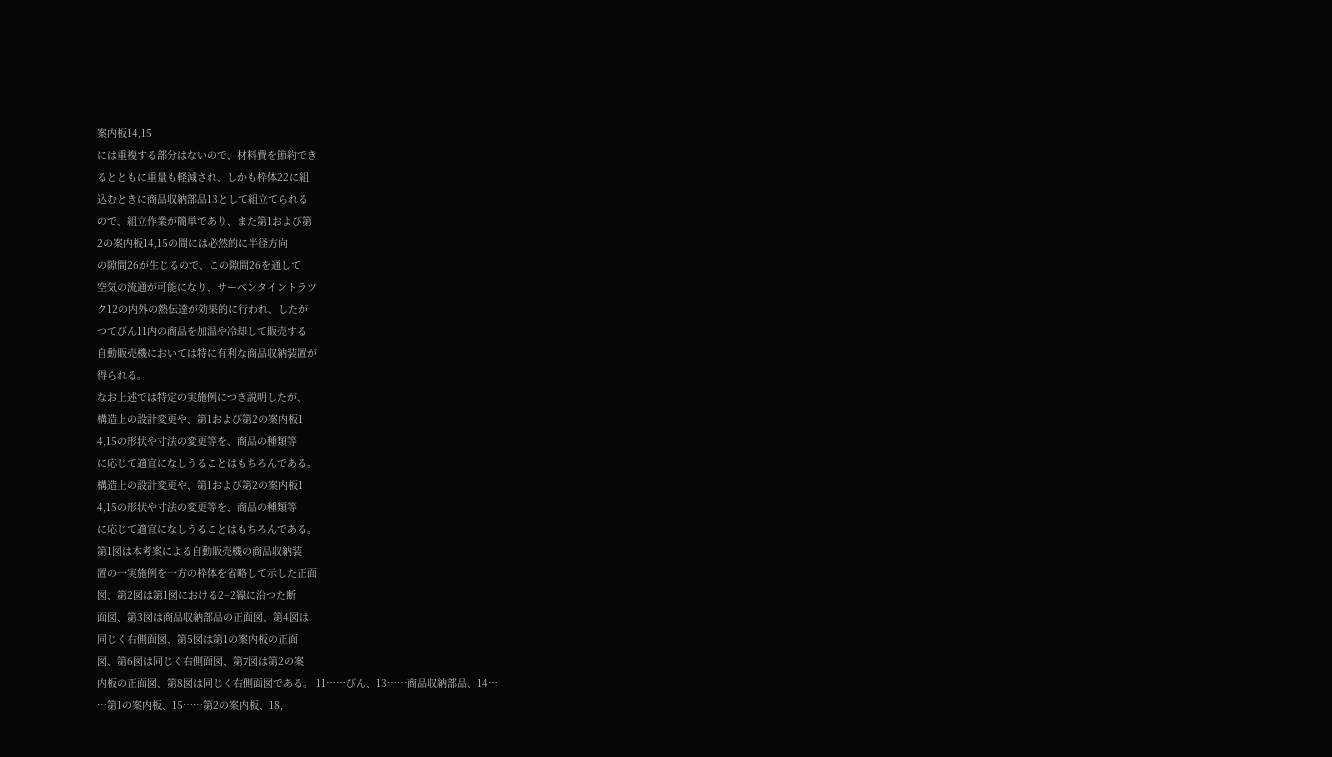案内板14,15
には重複する部分はないので、材料費を節約でき
るとともに重量も軽減され、しかも枠体22に組
込むときに商品収納部品13として組立てられる
ので、組立作業が簡単であり、また第1および第
2の案内板14,15の間には必然的に半径方向
の隙間26が生じるので、この隙間26を通して
空気の流通が可能になり、サーペンタイントラツ
ク12の内外の熱伝達が効果的に行われ、したが
つてびん11内の商品を加温や冷却して販売する
自動販売機においては特に有利な商品収納装置が
得られる。
なお上述では特定の実施例につき説明したが、
構造上の設計変更や、第1および第2の案内板1
4,15の形状や寸法の変更等を、商品の種類等
に応じて適宜になしうることはもちろんである。
構造上の設計変更や、第1および第2の案内板1
4,15の形状や寸法の変更等を、商品の種類等
に応じて適宜になしうることはもちろんである。
第1図は本考案による自動販売機の商品収納装
置の一実施例を一方の枠体を省略して示した正面
図、第2図は第1図における2−2線に沿つた断
面図、第3図は商品収納部品の正面図、第4図は
同じく右側面図、第5図は第1の案内板の正面
図、第6図は同じく右側面図、第7図は第2の案
内板の正面図、第8図は同じく右側面図である。 11……びん、13……商品収納部品、14…
…第1の案内板、15……第2の案内板、18,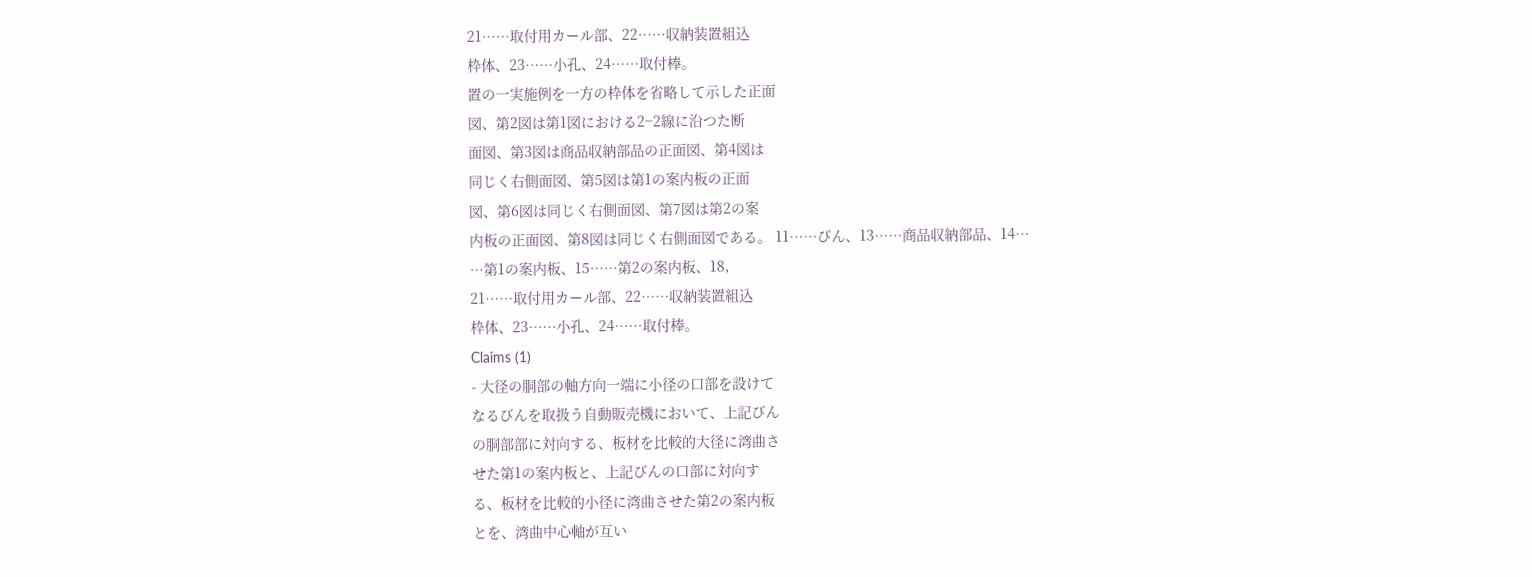21……取付用カール部、22……収納装置組込
枠体、23……小孔、24……取付棒。
置の一実施例を一方の枠体を省略して示した正面
図、第2図は第1図における2−2線に沿つた断
面図、第3図は商品収納部品の正面図、第4図は
同じく右側面図、第5図は第1の案内板の正面
図、第6図は同じく右側面図、第7図は第2の案
内板の正面図、第8図は同じく右側面図である。 11……びん、13……商品収納部品、14…
…第1の案内板、15……第2の案内板、18,
21……取付用カール部、22……収納装置組込
枠体、23……小孔、24……取付棒。
Claims (1)
- 大径の胴部の軸方向一端に小径の口部を設けて
なるびんを取扱う自動販売機において、上記びん
の胴部部に対向する、板材を比較的大径に湾曲さ
せた第1の案内板と、上記びんの口部に対向す
る、板材を比較的小径に湾曲させた第2の案内板
とを、湾曲中心軸が互い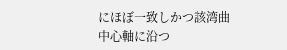にほぼ一致しかつ該湾曲
中心軸に沿つ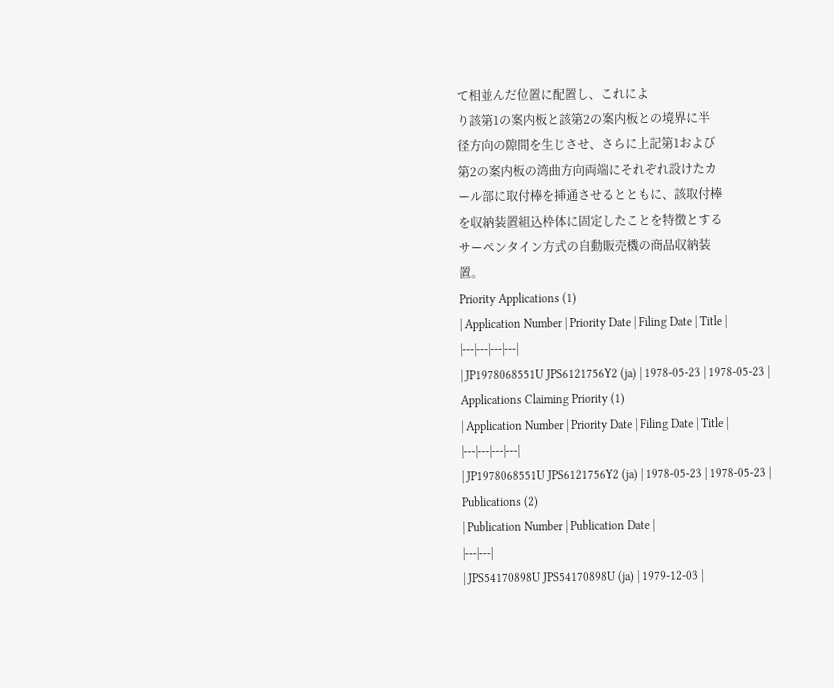て相並んだ位置に配置し、これによ
り該第1の案内板と該第2の案内板との境界に半
径方向の隙間を生じさせ、さらに上記第1および
第2の案内板の湾曲方向両端にそれぞれ設けたカ
ール部に取付棒を挿通させるとともに、該取付棒
を収納装置組込枠体に固定したことを特徴とする
サーペンタイン方式の自動販売機の商品収納装
置。
Priority Applications (1)
| Application Number | Priority Date | Filing Date | Title |
|---|---|---|---|
| JP1978068551U JPS6121756Y2 (ja) | 1978-05-23 | 1978-05-23 |
Applications Claiming Priority (1)
| Application Number | Priority Date | Filing Date | Title |
|---|---|---|---|
| JP1978068551U JPS6121756Y2 (ja) | 1978-05-23 | 1978-05-23 |
Publications (2)
| Publication Number | Publication Date |
|---|---|
| JPS54170898U JPS54170898U (ja) | 1979-12-03 |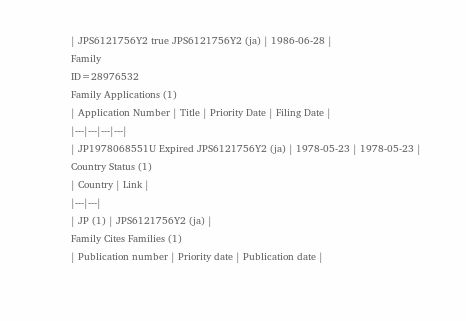| JPS6121756Y2 true JPS6121756Y2 (ja) | 1986-06-28 |
Family
ID=28976532
Family Applications (1)
| Application Number | Title | Priority Date | Filing Date |
|---|---|---|---|
| JP1978068551U Expired JPS6121756Y2 (ja) | 1978-05-23 | 1978-05-23 |
Country Status (1)
| Country | Link |
|---|---|
| JP (1) | JPS6121756Y2 (ja) |
Family Cites Families (1)
| Publication number | Priority date | Publication date |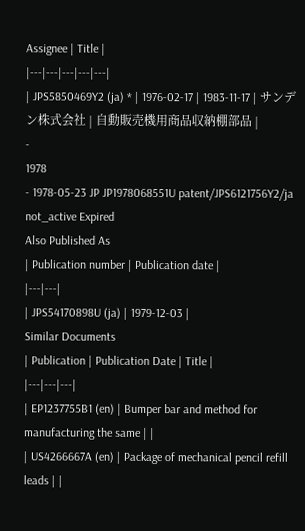Assignee | Title |
|---|---|---|---|---|
| JPS5850469Y2 (ja) * | 1976-02-17 | 1983-11-17 | サンデン株式会社 | 自動販売機用商品収納棚部品 |
-
1978
- 1978-05-23 JP JP1978068551U patent/JPS6121756Y2/ja not_active Expired
Also Published As
| Publication number | Publication date |
|---|---|
| JPS54170898U (ja) | 1979-12-03 |
Similar Documents
| Publication | Publication Date | Title |
|---|---|---|
| EP1237755B1 (en) | Bumper bar and method for manufacturing the same | |
| US4266667A (en) | Package of mechanical pencil refill leads | |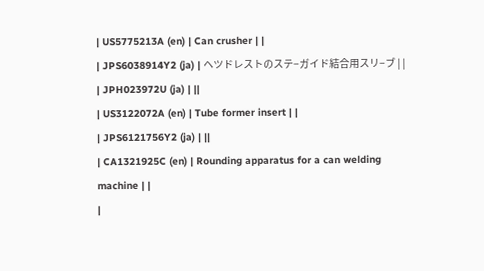| US5775213A (en) | Can crusher | |
| JPS6038914Y2 (ja) | ヘツドレストのステ−ガイド結合用スリ−ブ | |
| JPH023972U (ja) | ||
| US3122072A (en) | Tube former insert | |
| JPS6121756Y2 (ja) | ||
| CA1321925C (en) | Rounding apparatus for a can welding machine | |
|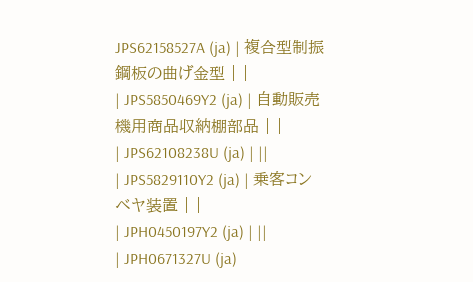JPS62158527A (ja) | 複合型制振鋼板の曲げ金型 | |
| JPS5850469Y2 (ja) | 自動販売機用商品収納棚部品 | |
| JPS62108238U (ja) | ||
| JPS5829110Y2 (ja) | 乗客コンベヤ装置 | |
| JPH0450197Y2 (ja) | ||
| JPH0671327U (ja)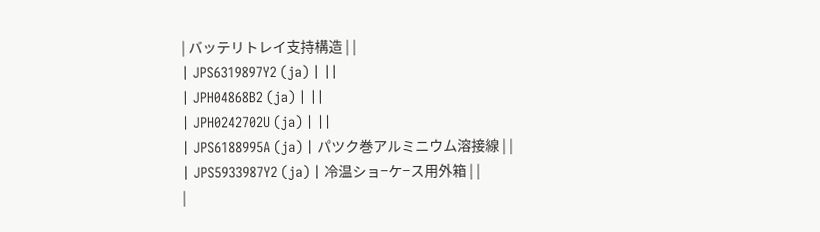| バッテリトレイ支持構造 | |
| JPS6319897Y2 (ja) | ||
| JPH04868B2 (ja) | ||
| JPH0242702U (ja) | ||
| JPS6188995A (ja) | パツク巻アルミニウム溶接線 | |
| JPS5933987Y2 (ja) | 冷温ショ−ケ−ス用外箱 | |
|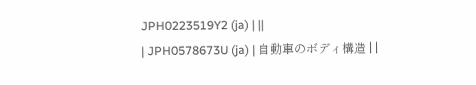JPH0223519Y2 (ja) | ||
| JPH0578673U (ja) | 自動車のボディ構造 | |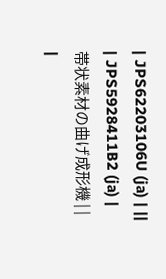| JPS62203106U (ja) | ||
| JPS5928411B2 (ja) | 帯状素材の曲げ成形機 | |
|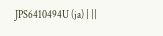JPS6410494U (ja) | ||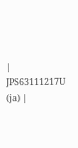| JPS63111217U (ja) |